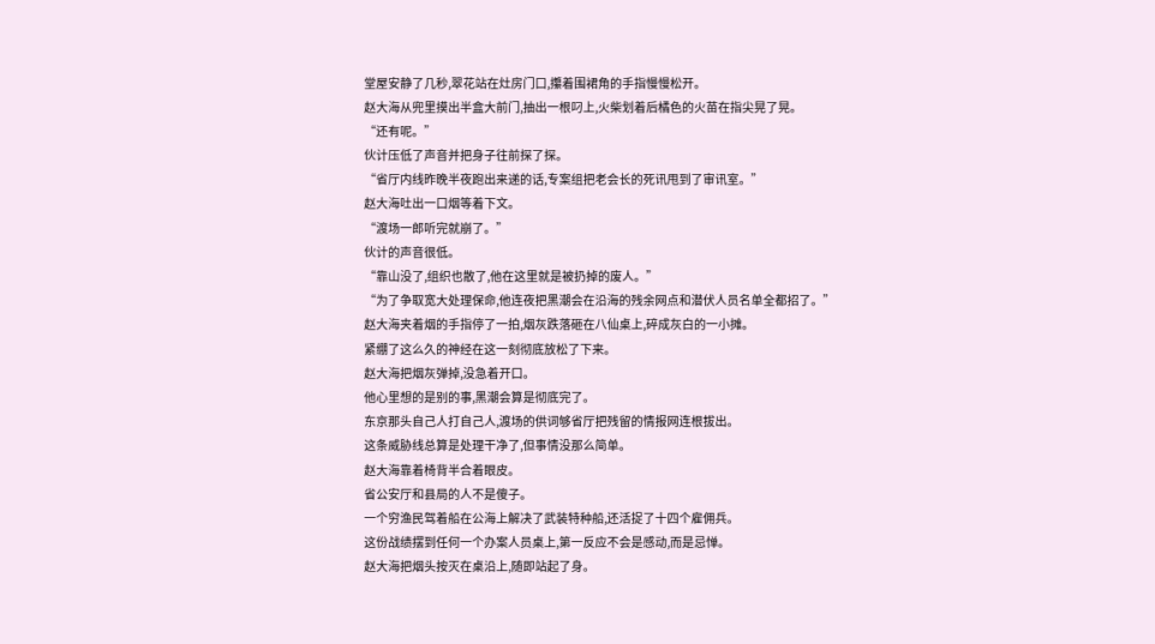堂屋安静了几秒,翠花站在灶房门口,攥着围裙角的手指慢慢松开。
赵大海从兜里摸出半盒大前门,抽出一根叼上,火柴划着后橘色的火苗在指尖晃了晃。
“还有呢。”
伙计压低了声音并把身子往前探了探。
“省厅内线昨晚半夜跑出来递的话,专案组把老会长的死讯甩到了审讯室。”
赵大海吐出一口烟等着下文。
“渡场一郎听完就崩了。”
伙计的声音很低。
“靠山没了,组织也散了,他在这里就是被扔掉的废人。”
“为了争取宽大处理保命,他连夜把黑潮会在沿海的残余网点和潜伏人员名单全都招了。”
赵大海夹着烟的手指停了一拍,烟灰跌落砸在八仙桌上,碎成灰白的一小摊。
紧绷了这么久的神经在这一刻彻底放松了下来。
赵大海把烟灰弹掉,没急着开口。
他心里想的是别的事,黑潮会算是彻底完了。
东京那头自己人打自己人,渡场的供词够省厅把残留的情报网连根拔出。
这条威胁线总算是处理干净了,但事情没那么简单。
赵大海靠着椅背半合着眼皮。
省公安厅和县局的人不是傻子。
一个穷渔民驾着船在公海上解决了武装特种船,还活捉了十四个雇佣兵。
这份战绩摆到任何一个办案人员桌上,第一反应不会是感动,而是忌惮。
赵大海把烟头按灭在桌沿上,随即站起了身。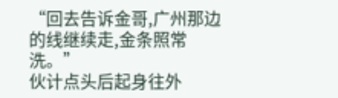“回去告诉金哥,广州那边的线继续走,金条照常洗。”
伙计点头后起身往外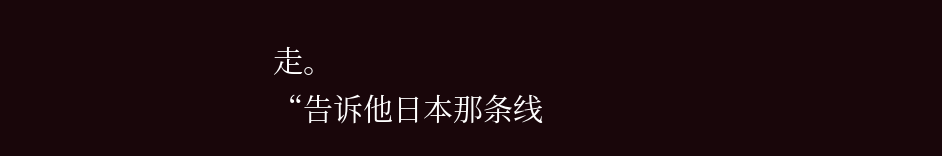走。
“告诉他日本那条线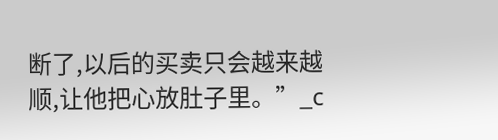断了,以后的买卖只会越来越顺,让他把心放肚子里。”_c